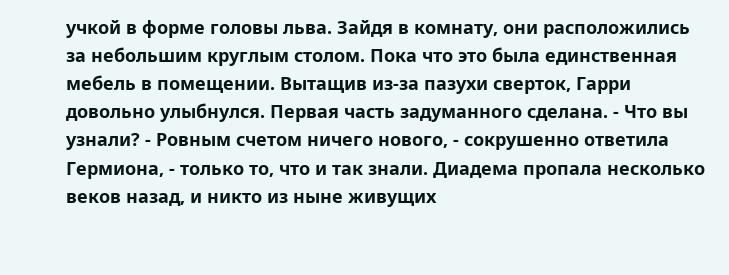учкой в форме головы льва. Зайдя в комнату, они расположились за небольшим круглым столом. Пока что это была единственная мебель в помещении. Вытащив из-за пазухи сверток, Гарри довольно улыбнулся. Первая часть задуманного сделана. - Что вы узнали? - Ровным счетом ничего нового, - сокрушенно ответила Гермиона, - только то, что и так знали. Диадема пропала несколько веков назад, и никто из ныне живущих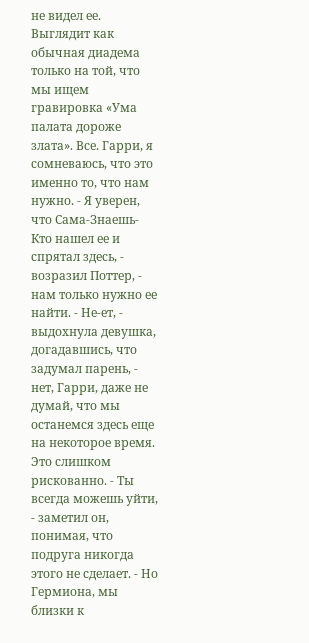не видел ее. Выглядит как обычная диадема только на той, что мы ищем гравировка «Ума палата дороже злата». Все. Гарри, я сомневаюсь, что это именно то, что нам нужно. - Я уверен, что Сама-Знаешь-Кто нашел ее и спрятал здесь, - возразил Поттер, - нам только нужно ее найти. - Не-ет, - выдохнула девушка, догадавшись, что задумал парень, - нет, Гарри, даже не думай, что мы останемся здесь еще на некоторое время. Это слишком рискованно. - Ты всегда можешь уйти, - заметил он, понимая, что подруга никогда этого не сделает. - Но Гермиона, мы близки к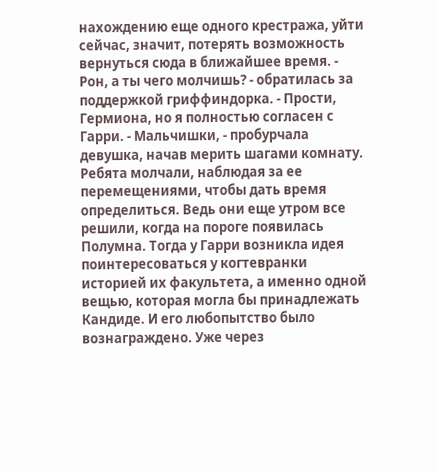нахождению еще одного крестража, уйти сейчас, значит, потерять возможность вернуться сюда в ближайшее время. - Рон, а ты чего молчишь? - обратилась за поддержкой гриффиндорка. - Прости, Гермиона, но я полностью согласен с Гарри. - Мальчишки, - пробурчала девушка, начав мерить шагами комнату. Ребята молчали, наблюдая за ее перемещениями, чтобы дать время определиться. Ведь они еще утром все решили, когда на пороге появилась Полумна. Тогда у Гарри возникла идея поинтересоваться у когтевранки историей их факультета, а именно одной вещью, которая могла бы принадлежать Кандиде. И его любопытство было вознаграждено. Уже через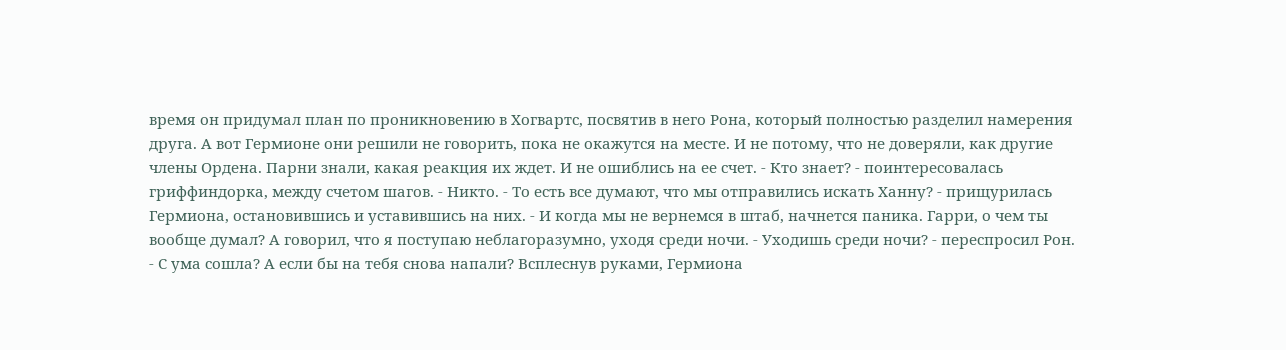время он придумал план по проникновению в Хогвартс, посвятив в него Рона, который полностью разделил намерения друга. А вот Гермионе они решили не говорить, пока не окажутся на месте. И не потому, что не доверяли, как другие члены Ордена. Парни знали, какая реакция их ждет. И не ошиблись на ее счет. - Кто знает? - поинтересовалась гриффиндорка, между счетом шагов. - Никто. - То есть все думают, что мы отправились искать Ханну? - прищурилась Гермиона, остановившись и уставившись на них. - И когда мы не вернемся в штаб, начнется паника. Гарри, о чем ты вообще думал? А говорил, что я поступаю неблагоразумно, уходя среди ночи. - Уходишь среди ночи? - переспросил Рон. - С ума сошла? А если бы на тебя снова напали? Всплеснув руками, Гермиона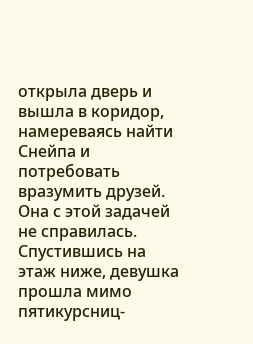открыла дверь и вышла в коридор, намереваясь найти Снейпа и потребовать вразумить друзей. Она с этой задачей не справилась. Спустившись на этаж ниже, девушка прошла мимо пятикурсниц-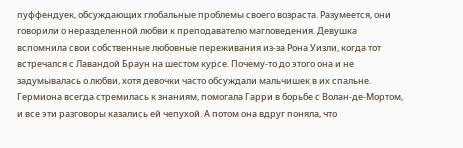пуффендуек, обсуждающих глобальные проблемы своего возраста. Разумеется, они говорили о неразделенной любви к преподавателю магловедения. Девушка вспомнила свои собственные любовные переживания из-за Рона Уизли, когда тот встречался с Лавандой Браун на шестом курсе. Почему-то до этого она и не задумывалась о любви, хотя девочки часто обсуждали мальчишек в их спальне. Гермиона всегда стремилась к знаниям, помогала Гарри в борьбе с Волан-де-Мортом, и все эти разговоры казались ей чепухой. А потом она вдруг поняла, что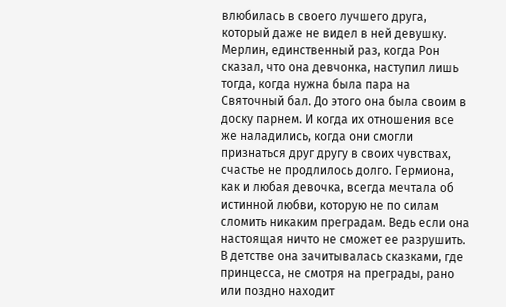влюбилась в своего лучшего друга, который даже не видел в ней девушку. Мерлин, единственный раз, когда Рон сказал, что она девчонка, наступил лишь тогда, когда нужна была пара на Святочный бал. До этого она была своим в доску парнем. И когда их отношения все же наладились, когда они смогли признаться друг другу в своих чувствах, счастье не продлилось долго. Гермиона, как и любая девочка, всегда мечтала об истинной любви, которую не по силам сломить никаким преградам. Ведь если она настоящая ничто не сможет ее разрушить. В детстве она зачитывалась сказками, где принцесса, не смотря на преграды, рано или поздно находит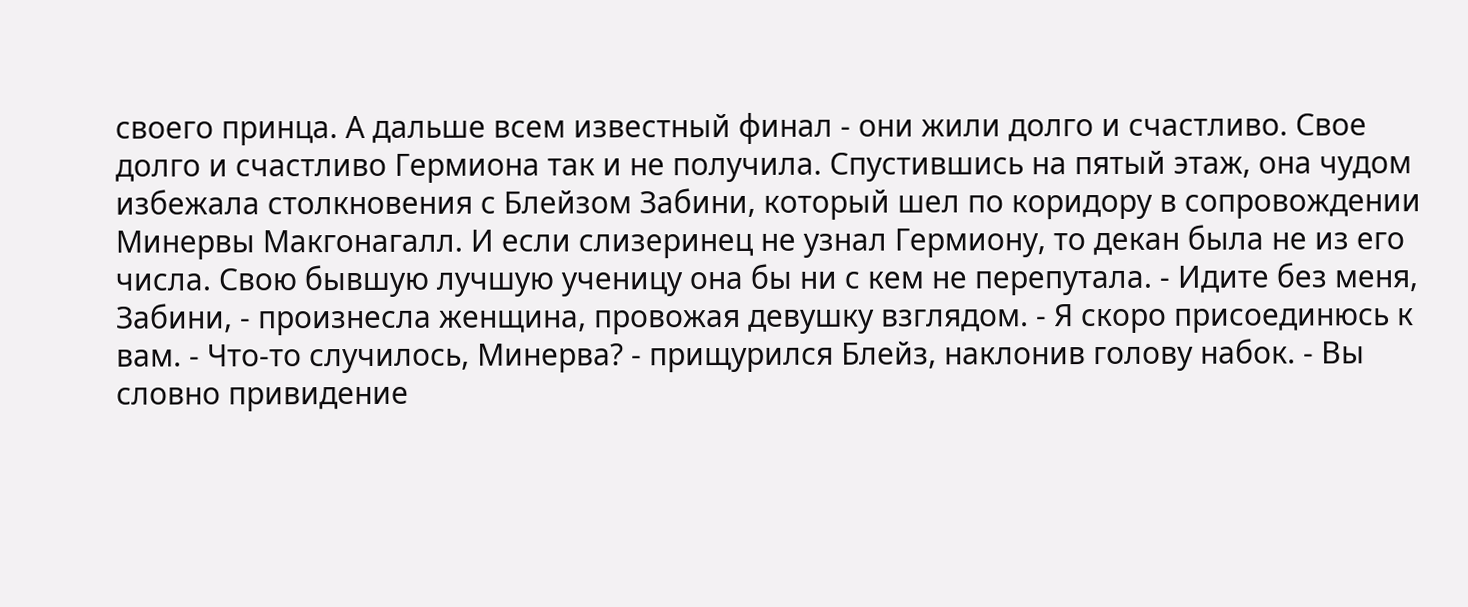своего принца. А дальше всем известный финал - они жили долго и счастливо. Свое долго и счастливо Гермиона так и не получила. Спустившись на пятый этаж, она чудом избежала столкновения с Блейзом Забини, который шел по коридору в сопровождении Минервы Макгонагалл. И если слизеринец не узнал Гермиону, то декан была не из его числа. Свою бывшую лучшую ученицу она бы ни с кем не перепутала. - Идите без меня, Забини, - произнесла женщина, провожая девушку взглядом. - Я скоро присоединюсь к вам. - Что-то случилось, Минерва? - прищурился Блейз, наклонив голову набок. - Вы словно привидение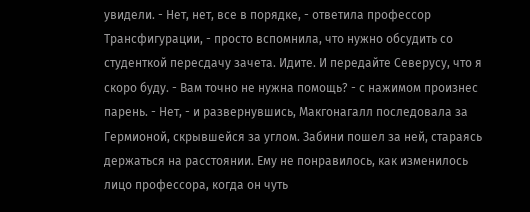увидели. - Нет, нет, все в порядке, - ответила профессор Трансфигурации, - просто вспомнила, что нужно обсудить со студенткой пересдачу зачета. Идите. И передайте Северусу, что я скоро буду. - Вам точно не нужна помощь? - с нажимом произнес парень. - Нет, - и развернувшись, Макгонагалл последовала за Гермионой, скрывшейся за углом. Забини пошел за ней, стараясь держаться на расстоянии. Ему не понравилось, как изменилось лицо профессора, когда он чуть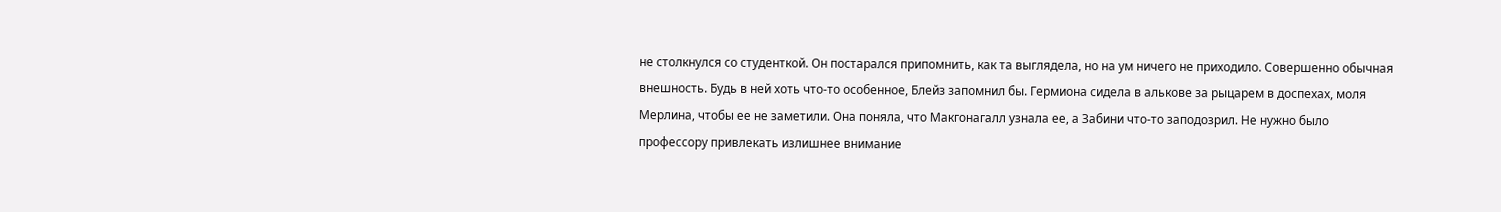не столкнулся со студенткой. Он постарался припомнить, как та выглядела, но на ум ничего не приходило. Совершенно обычная внешность. Будь в ней хоть что-то особенное, Блейз запомнил бы. Гермиона сидела в алькове за рыцарем в доспехах, моля Мерлина, чтобы ее не заметили. Она поняла, что Макгонагалл узнала ее, а Забини что-то заподозрил. Не нужно было профессору привлекать излишнее внимание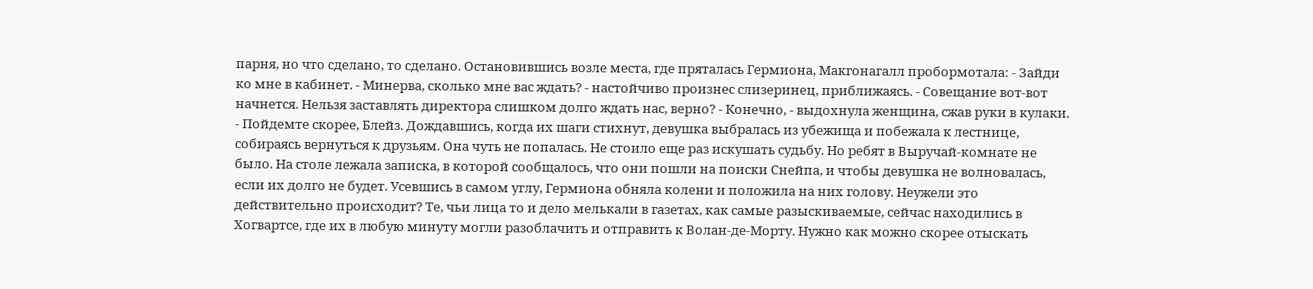парня, но что сделано, то сделано. Остановившись возле места, где пряталась Гермиона, Макгонагалл пробормотала: - Зайди ко мне в кабинет. - Минерва, сколько мне вас ждать? - настойчиво произнес слизеринец, приближаясь. - Совещание вот-вот начнется. Нельзя заставлять директора слишком долго ждать нас, верно? - Конечно, - выдохнула женщина, сжав руки в кулаки. - Пойдемте скорее, Блейз. Дождавшись, когда их шаги стихнут, девушка выбралась из убежища и побежала к лестнице, собираясь вернуться к друзьям. Она чуть не попалась. Не стоило еще раз искушать судьбу. Но ребят в Выручай-комнате не было. На столе лежала записка, в которой сообщалось, что они пошли на поиски Снейпа, и чтобы девушка не волновалась, если их долго не будет. Усевшись в самом углу, Гермиона обняла колени и положила на них голову. Неужели это действительно происходит? Те, чьи лица то и дело мелькали в газетах, как самые разыскиваемые, сейчас находились в Хогвартсе, где их в любую минуту могли разоблачить и отправить к Волан-де-Морту. Нужно как можно скорее отыскать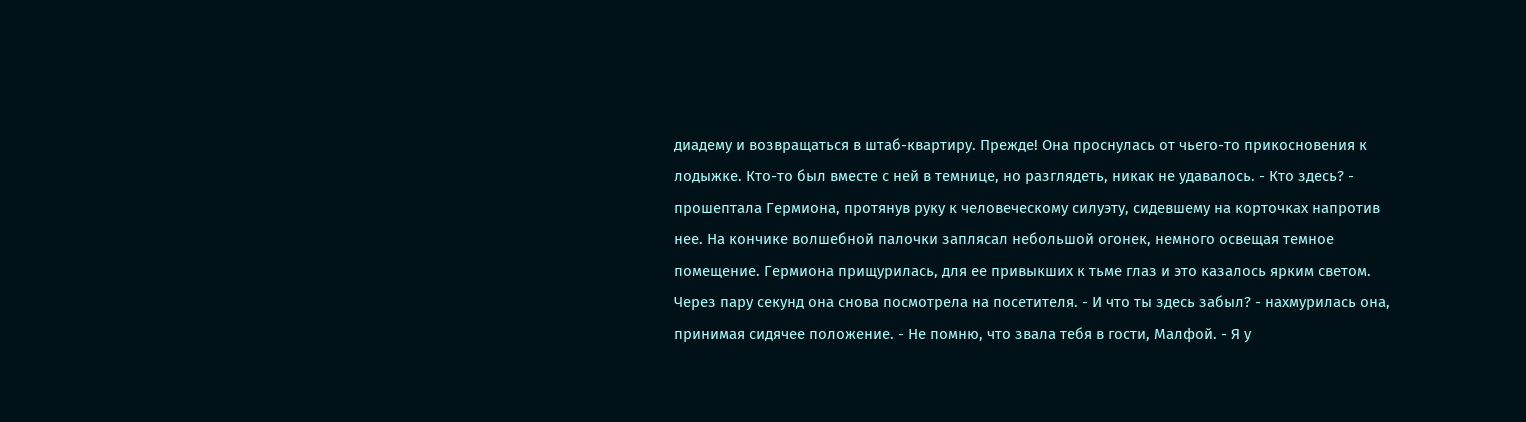диадему и возвращаться в штаб-квартиру. Прежде! Она проснулась от чьего-то прикосновения к лодыжке. Кто-то был вместе с ней в темнице, но разглядеть, никак не удавалось. - Кто здесь? - прошептала Гермиона, протянув руку к человеческому силуэту, сидевшему на корточках напротив нее. На кончике волшебной палочки заплясал небольшой огонек, немного освещая темное помещение. Гермиона прищурилась, для ее привыкших к тьме глаз и это казалось ярким светом. Через пару секунд она снова посмотрела на посетителя. - И что ты здесь забыл? - нахмурилась она, принимая сидячее положение. - Не помню, что звала тебя в гости, Малфой. - Я у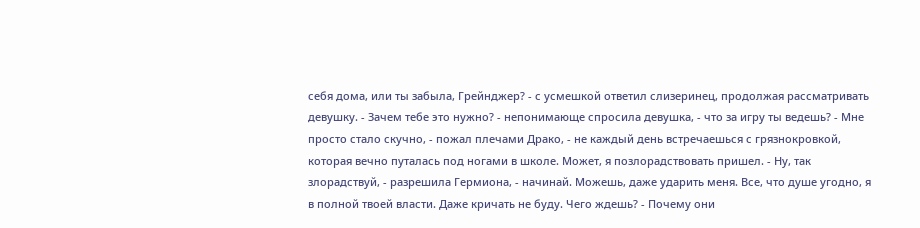себя дома, или ты забыла, Грейнджер? - с усмешкой ответил слизеринец, продолжая рассматривать девушку. - Зачем тебе это нужно? - непонимающе спросила девушка, - что за игру ты ведешь? - Мне просто стало скучно, - пожал плечами Драко, - не каждый день встречаешься с грязнокровкой, которая вечно путалась под ногами в школе. Может, я позлорадствовать пришел. - Ну, так злорадствуй, - разрешила Гермиона, - начинай. Можешь, даже ударить меня. Все, что душе угодно, я в полной твоей власти. Даже кричать не буду. Чего ждешь? - Почему они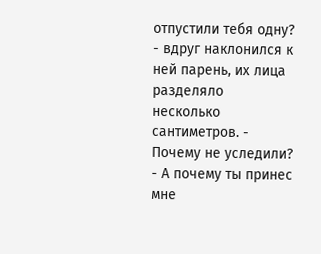отпустили тебя одну? - вдруг наклонился к ней парень, их лица разделяло несколько сантиметров. - Почему не уследили? - А почему ты принес мне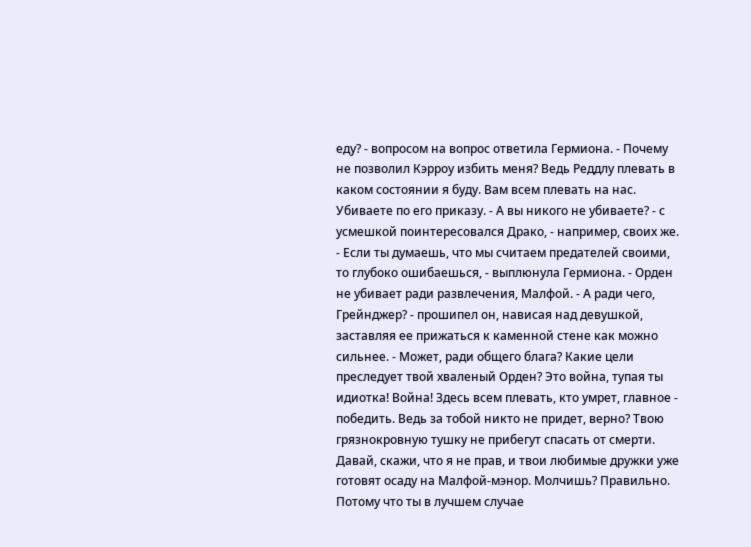еду? - вопросом на вопрос ответила Гермиона. - Почему не позволил Кэрроу избить меня? Ведь Реддлу плевать в каком состоянии я буду. Вам всем плевать на нас. Убиваете по его приказу. - А вы никого не убиваете? - с усмешкой поинтересовался Драко, - например, своих же. - Если ты думаешь, что мы считаем предателей своими, то глубоко ошибаешься, - выплюнула Гермиона. - Орден не убивает ради развлечения, Малфой. - А ради чего, Грейнджер? - прошипел он, нависая над девушкой, заставляя ее прижаться к каменной стене как можно сильнее. - Может, ради общего блага? Какие цели преследует твой хваленый Орден? Это война, тупая ты идиотка! Война! Здесь всем плевать, кто умрет, главное - победить. Ведь за тобой никто не придет, верно? Твою грязнокровную тушку не прибегут спасать от смерти. Давай, скажи, что я не прав, и твои любимые дружки уже готовят осаду на Малфой-мэнор. Молчишь? Правильно. Потому что ты в лучшем случае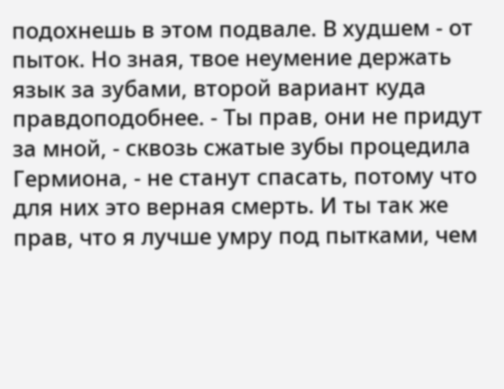подохнешь в этом подвале. В худшем - от пыток. Но зная, твое неумение держать язык за зубами, второй вариант куда правдоподобнее. - Ты прав, они не придут за мной, - сквозь сжатые зубы процедила Гермиона, - не станут спасать, потому что для них это верная смерть. И ты так же прав, что я лучше умру под пытками, чем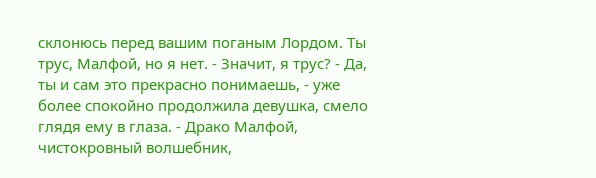склонюсь перед вашим поганым Лордом. Ты трус, Малфой, но я нет. - Значит, я трус? - Да, ты и сам это прекрасно понимаешь, - уже более спокойно продолжила девушка, смело глядя ему в глаза. - Драко Малфой, чистокровный волшебник,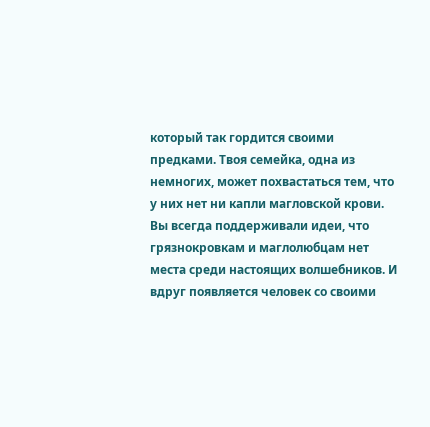который так гордится своими предками. Твоя семейка, одна из немногих, может похвастаться тем, что у них нет ни капли магловской крови. Вы всегда поддерживали идеи, что грязнокровкам и маглолюбцам нет места среди настоящих волшебников. И вдруг появляется человек со своими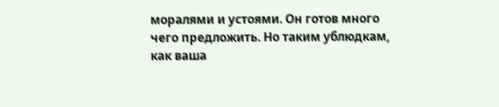моралями и устоями. Он готов много чего предложить. Но таким ублюдкам, как ваша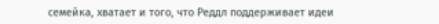семейка, хватает и того, что Реддл поддерживает идеи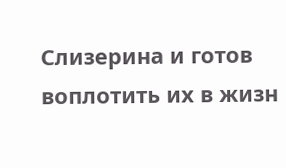Слизерина и готов воплотить их в жизн